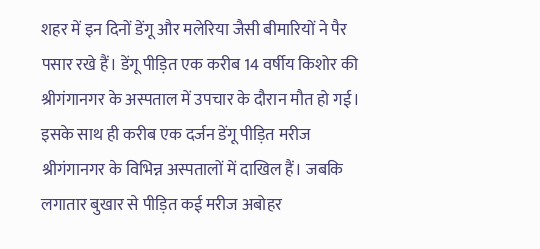शहर में इन दिनों डेंगू और मलेरिया जैसी बीमारियों ने पैर पसार रखे हैं। डेंगू पीड़ित एक करीब 14 वर्षीय किशोर की श्रीगंगानगर के अस्पताल में उपचार के दौरान मौत हो गई।
इसके साथ ही करीब एक दर्जन डेंगू पीड़ित मरीज श्रीगंगानगर के विभिन्न अस्पतालों में दाखिल हैं। जबकि लगातार बुखार से पीड़ित कई मरीज अबोहर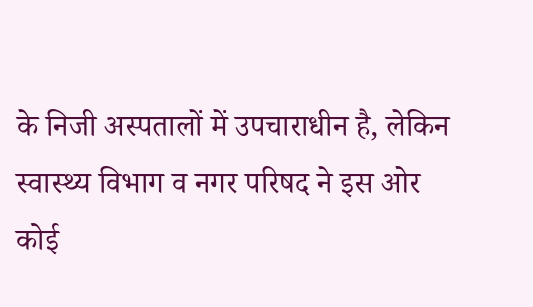के निजी अस्पतालों में उपचाराधीन है, लेकिन स्वास्थ्य विभाग व नगर परिषद ने इस ओर कोई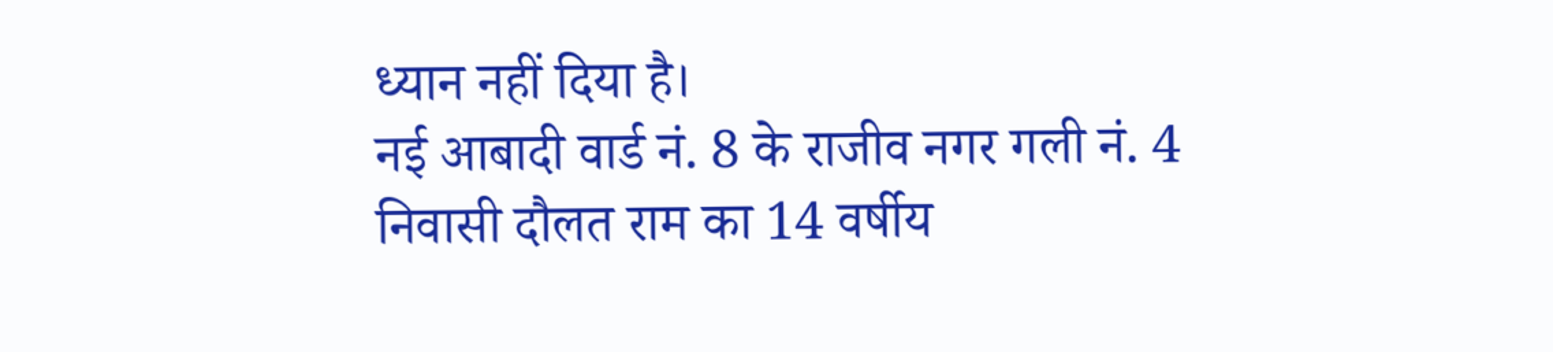ध्यान नहीं दिया है।
नई आबादी वार्ड नं. 8 के राजीव नगर गली नं. 4 निवासी दौलत राम का 14 वर्षीय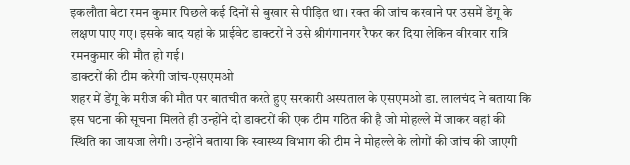इकलौता बेटा रमन कुमार पिछले कई दिनों से बुखार से पीड़ित था। रक्त की जांच करवाने पर उसमें डेंगू के लक्षण पाए गए। इसके बाद यहां के प्राईवेट डाक्टरों ने उसे श्रीगंगानगर रैफर कर दिया लेकिन वीरवार रात्रि रमनकुमार की मौत हो गई।
डाक्टरों की टीम करेगी जांच-एसएमओ
शहर में डेंगू के मरीज की मौत पर बातचीत करते हुए सरकारी अस्पताल के एसएमओ डा. लालचंद ने बताया कि इस घटना की सूचना मिलते ही उन्होंने दो डाक्टरों की एक टीम गठित की है जो मोहल्ले में जाकर वहां की स्थिति का जायजा लेगी। उन्होंने बताया कि स्वास्थ्य विभाग की टीम ने मोहल्ले के लोगों की जांच की जाएगी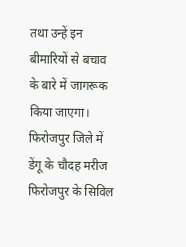तथा उन्हें इन बीमारियों से बचाव के बारे में जागरूक किया जाएगा।
फिरोजपुर जिले में डेंगू के चौदह मरीज
फिरोजपुर के सिविल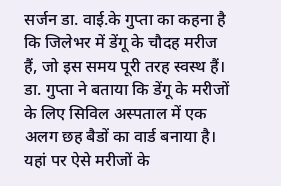सर्जन डा. वाई.के गुप्ता का कहना है कि जिलेभर में डेंगू के चौदह मरीज हैं, जो इस समय पूरी तरह स्वस्थ हैं। डा. गुप्ता ने बताया कि डेंगू के मरीजों के लिए सिविल अस्पताल में एक अलग छह बैडों का वार्ड बनाया है। यहां पर ऐसे मरीजों के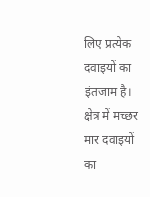लिए प्रत्येक दवाइयों का इंतजाम है। क्षेत्र में मच्छर मार दवाइयों का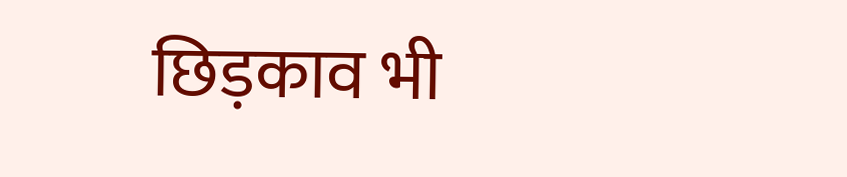छिड़काव भी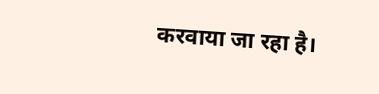करवाया जा रहा है।